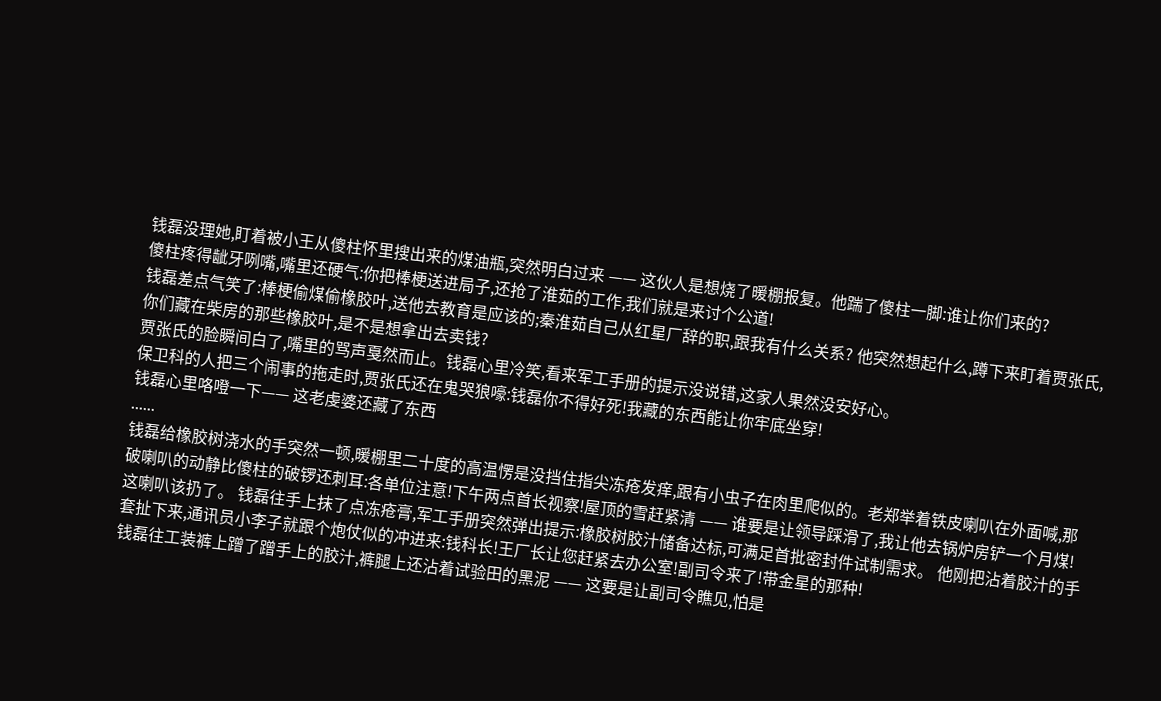钱磊没理她,盯着被小王从傻柱怀里搜出来的煤油瓶,突然明白过来 —— 这伙人是想烧了暖棚报复。他踹了傻柱一脚:谁让你们来的?
傻柱疼得龇牙咧嘴,嘴里还硬气:你把棒梗送进局子,还抢了淮茹的工作,我们就是来讨个公道!
钱磊差点气笑了:棒梗偷煤偷橡胶叶,送他去教育是应该的;秦淮茹自己从红星厂辞的职,跟我有什么关系? 他突然想起什么,蹲下来盯着贾张氏,你们藏在柴房的那些橡胶叶,是不是想拿出去卖钱?
贾张氏的脸瞬间白了,嘴里的骂声戛然而止。钱磊心里冷笑,看来军工手册的提示没说错,这家人果然没安好心。
保卫科的人把三个闹事的拖走时,贾张氏还在鬼哭狼嚎:钱磊你不得好死!我藏的东西能让你牢底坐穿!
钱磊心里咯噔一下—— 这老虔婆还藏了东西
......
钱磊给橡胶树浇水的手突然一顿,暖棚里二十度的高温愣是没挡住指尖冻疮发痒,跟有小虫子在肉里爬似的。老郑举着铁皮喇叭在外面喊,那破喇叭的动静比傻柱的破锣还刺耳:各单位注意!下午两点首长视察!屋顶的雪赶紧清 —— 谁要是让领导踩滑了,我让他去锅炉房铲一个月煤!
这喇叭该扔了。 钱磊往手上抹了点冻疮膏,军工手册突然弹出提示:橡胶树胶汁储备达标,可满足首批密封件试制需求。 他刚把沾着胶汁的手套扯下来,通讯员小李子就跟个炮仗似的冲进来:钱科长!王厂长让您赶紧去办公室!副司令来了!带金星的那种!
钱磊往工装裤上蹭了蹭手上的胶汁,裤腿上还沾着试验田的黑泥 —— 这要是让副司令瞧见,怕是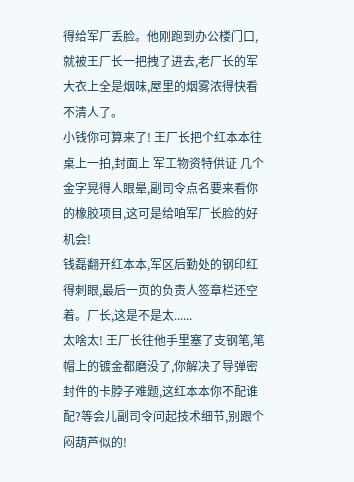得给军厂丢脸。他刚跑到办公楼门口,就被王厂长一把拽了进去,老厂长的军大衣上全是烟味,屋里的烟雾浓得快看不清人了。
小钱你可算来了! 王厂长把个红本本往桌上一拍,封面上 军工物资特供证 几个金字晃得人眼晕,副司令点名要来看你的橡胶项目,这可是给咱军厂长脸的好机会!
钱磊翻开红本本,军区后勤处的钢印红得刺眼,最后一页的负责人签章栏还空着。厂长,这是不是太......
太啥太! 王厂长往他手里塞了支钢笔,笔帽上的镀金都磨没了,你解决了导弹密封件的卡脖子难题,这红本本你不配谁配?等会儿副司令问起技术细节,别跟个闷葫芦似的!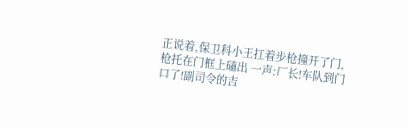正说着,保卫科小王扛着步枪撞开了门,枪托在门框上磕出 一声:厂长!车队到门口了!副司令的吉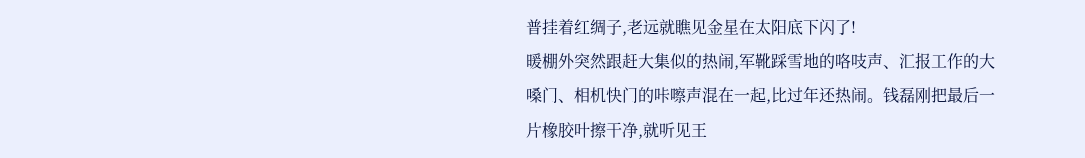普挂着红绸子,老远就瞧见金星在太阳底下闪了!
暖棚外突然跟赶大集似的热闹,军靴踩雪地的咯吱声、汇报工作的大嗓门、相机快门的咔嚓声混在一起,比过年还热闹。钱磊刚把最后一片橡胶叶擦干净,就听见王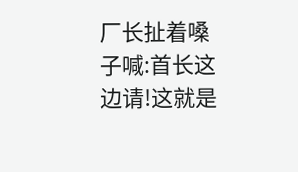厂长扯着嗓子喊:首长这边请!这就是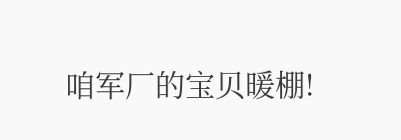咱军厂的宝贝暖棚!